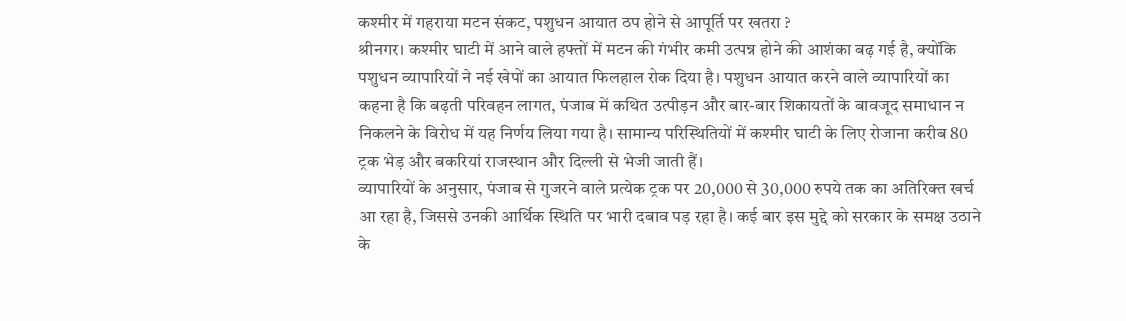कश्मीर में गहराया मटन संकट, पशुधन आयात ठप होने से आपूर्ति पर खतरा ?
श्रीनगर। कश्मीर घाटी में आने वाले हफ्तों में मटन की गंभीर कमी उत्पन्न होने की आशंका बढ़ गई है, क्योंकि पशुधन व्यापारियों ने नई खेपों का आयात फिलहाल रोक दिया है। पशुधन आयात करने वाले व्यापारियों का कहना है कि बढ़ती परिवहन लागत, पंजाब में कथित उत्पीड़न और बार-बार शिकायतों के बावजूद समाधान न निकलने के विरोध में यह निर्णय लिया गया है। सामान्य परिस्थितियों में कश्मीर घाटी के लिए रोजाना करीब 80 ट्रक भेड़ और बकरियां राजस्थान और दिल्ली से भेजी जाती हैं।
व्यापारियों के अनुसार, पंजाब से गुजरने वाले प्रत्येक ट्रक पर 20,000 से 30,000 रुपये तक का अतिरिक्त खर्च आ रहा है, जिससे उनकी आर्थिक स्थिति पर भारी दबाव पड़ रहा है। कई बार इस मुद्दे को सरकार के समक्ष उठाने के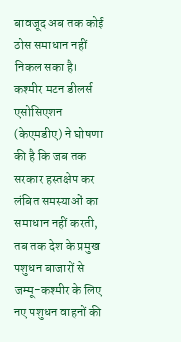बावजूद अब तक कोई ठोस समाधान नहीं निकल सका है। कश्मीर मटन डीलर्स एसोसिएशन (केएमडीए) ने घोषणा की है कि जब तक सरकार हस्तक्षेप कर लंबित समस्याओं का समाधान नहीं करती, तब तक देश के प्रमुख पशुधन बाजारों से जम्मू-कश्मीर के लिए नए पशुधन वाहनों की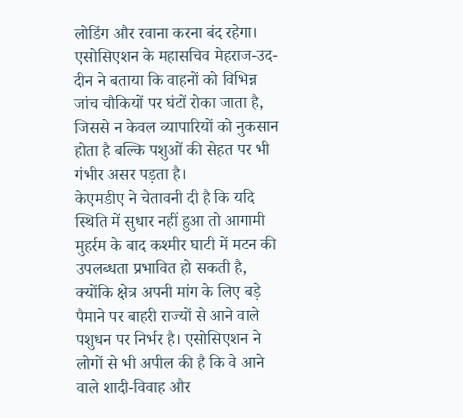लोडिंग और रवाना करना बंद रहेगा। एसोसिएशन के महासचिव मेहराज-उद-दीन ने बताया कि वाहनों को विभिन्न जांच चौकियों पर घंटों रोका जाता है, जिससे न केवल व्यापारियों को नुकसान होता है बल्कि पशुओं की सेहत पर भी गंभीर असर पड़ता है।
केएमडीए ने चेतावनी दी है कि यदि स्थिति में सुधार नहीं हुआ तो आगामी मुहर्रम के बाद कश्मीर घाटी में मटन की उपलब्धता प्रभावित हो सकती है, क्योंकि क्षेत्र अपनी मांग के लिए बड़े पैमाने पर बाहरी राज्यों से आने वाले पशुधन पर निर्भर है। एसोसिएशन ने लोगों से भी अपील की है कि वे आने वाले शादी-विवाह और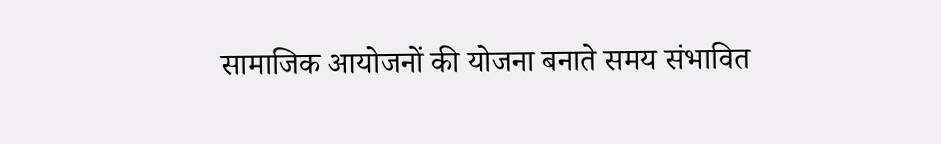सामाजिक आयोजनों की योजना बनाते समय संभावित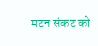मटन संकट को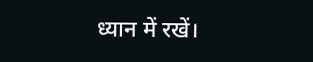ध्यान में रखें।